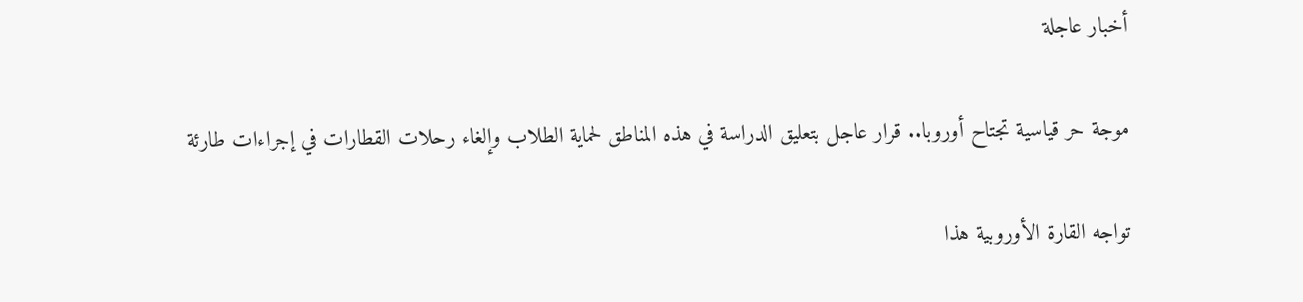أخبار عاجلة

موجة حر قياسية تجتاح أوروبا.. قرار عاجل بتعليق الدراسة في هذه المناطق لحماية الطلاب وإلغاء رحلات القطارات في إجراءات طارئة

تواجه القارة الأوروبية هذا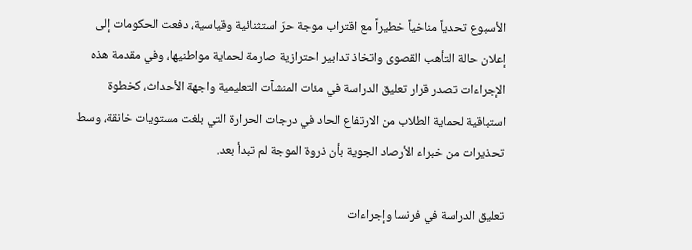الأسبوع تحدياً مناخياً خطيراً مع اقتراب موجة حرّ استثنائية وقياسية، دفعت الحكومات إلى إعلان حالة التأهب القصوى واتخاذ تدابير احترازية صارمة لحماية مواطنيها، وفي مقدمة هذه الإجراءات تصدر قرار تعليق الدراسة في مئات المنشآت التعليمية واجهة الأحداث، كخطوة استباقية لحماية الطلاب من الارتفاع الحاد في درجات الحرارة التي بلغت مستويات خانقة، وسط تحذيرات من خبراء الأرصاد الجوية بأن ذروة الموجة لم تبدأ بعد.

تعليق الدراسة في فرنسا وإجراءات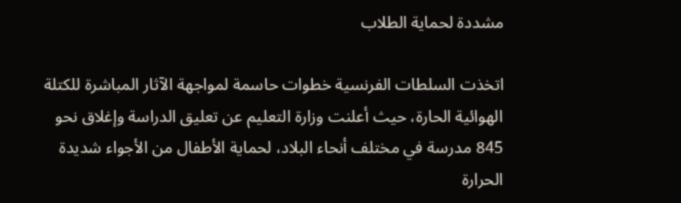مشددة لحماية الطلاب

اتخذت السلطات الفرنسية خطوات حاسمة لمواجهة الآثار المباشرة للكتلة الهوائية الحارة، حيث أعلنت وزارة التعليم عن تعليق الدراسة وإغلاق نحو 845 مدرسة في مختلف أنحاء البلاد، لحماية الأطفال من الأجواء شديدة الحرارة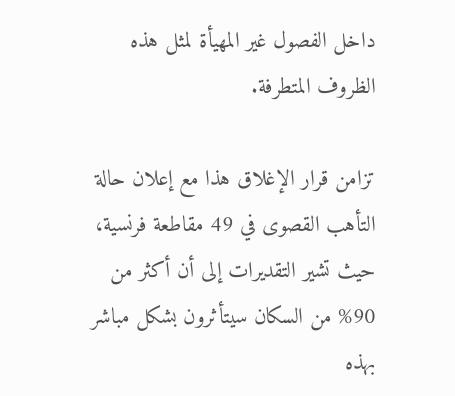داخل الفصول غير المهيأة لمثل هذه الظروف المتطرفة.

تزامن قرار الإغلاق هذا مع إعلان حالة التأهب القصوى في 49 مقاطعة فرنسية، حيث تشير التقديرات إلى أن أكثر من 90% من السكان سيتأثرون بشكل مباشر بهذه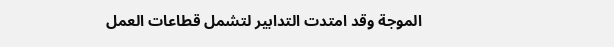الموجة وقد امتدت التدابير لتشمل قطاعات العمل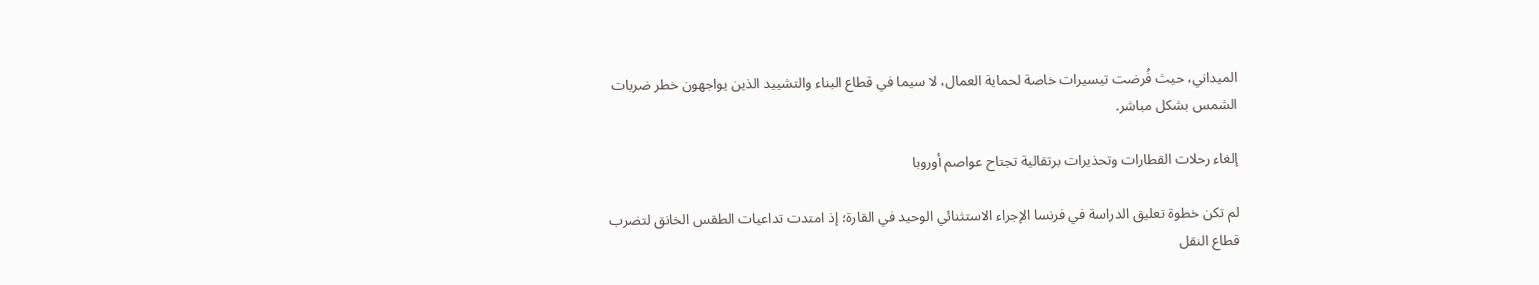الميداني، حيث فُرضت تيسيرات خاصة لحماية العمال، لا سيما في قطاع البناء والتشييد الذين يواجهون خطر ضربات الشمس بشكل مباشر.

إلغاء رحلات القطارات وتحذيرات برتقالية تجتاح عواصم أوروبا

لم تكن خطوة تعليق الدراسة في فرنسا الإجراء الاستثنائي الوحيد في القارة؛ إذ امتدت تداعيات الطقس الخانق لتضرب قطاع النقل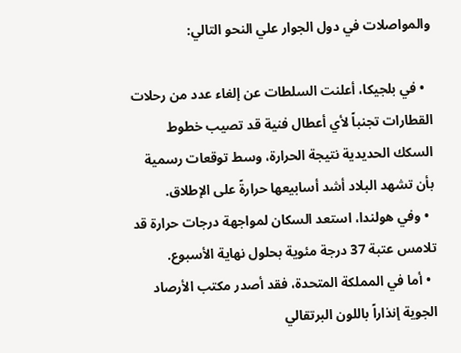والمواصلات في دول الجوار علي النحو التالي:

  • في بلجيكا، أعلنت السلطات عن إلغاء عدد من رحلات القطارات تجنباً لأي أعطال فنية قد تصيب خطوط السكك الحديدية نتيجة الحرارة، وسط توقعات رسمية بأن تشهد البلاد أشد أسابيعها حرارةً على الإطلاق.
  • وفي هولندا، استعد السكان لمواجهة درجات حرارة قد تلامس عتبة 37 درجة مئوية بحلول نهاية الأسبوع.
  • أما في المملكة المتحدة، فقد أصدر مكتب الأرصاد الجوية إنذاراً باللون البرتقالي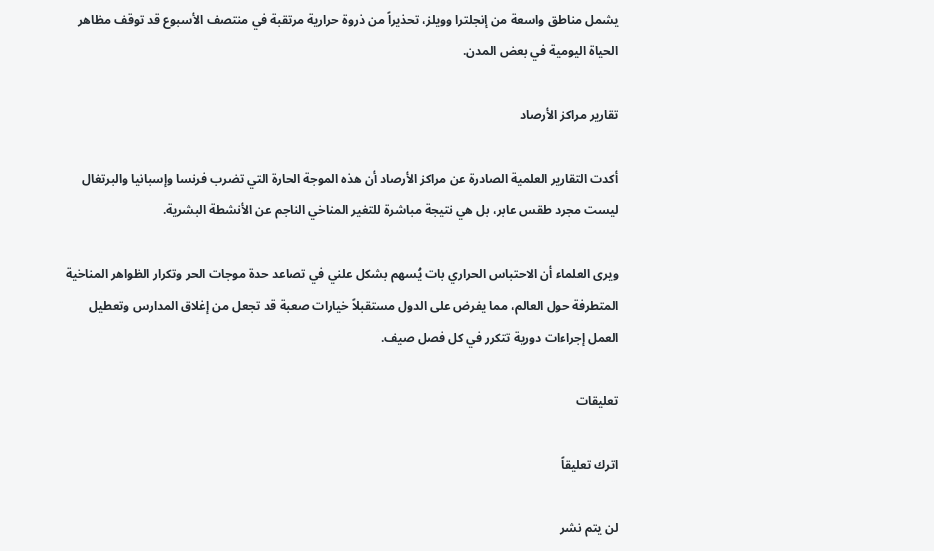يشمل مناطق واسعة من إنجلترا وويلز، تحذيراً من ذروة حرارية مرتقبة في منتصف الأسبوع قد توقف مظاهر الحياة اليومية في بعض المدن.

تقارير مراكز الأرصاد

أكدت التقارير العلمية الصادرة عن مراكز الأرصاد أن هذه الموجة الحارة التي تضرب فرنسا وإسبانيا والبرتغال ليست مجرد طقس عابر، بل هي نتيجة مباشرة للتغير المناخي الناجم عن الأنشطة البشرية.

ويرى العلماء أن الاحتباس الحراري بات يُسهم بشكل علني في تصاعد حدة موجات الحر وتكرار الظواهر المناخية المتطرفة حول العالم، مما يفرض على الدول مستقبلاً خيارات صعبة قد تجعل من إغلاق المدارس وتعطيل العمل إجراءات دورية تتكرر في كل فصل صيف.

تعليقات

اترك تعليقاً

لن يتم نشر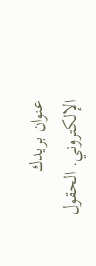عنوان بريدك الإلكتروني. الحقول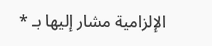الإلزامية مشار إليها بـ *